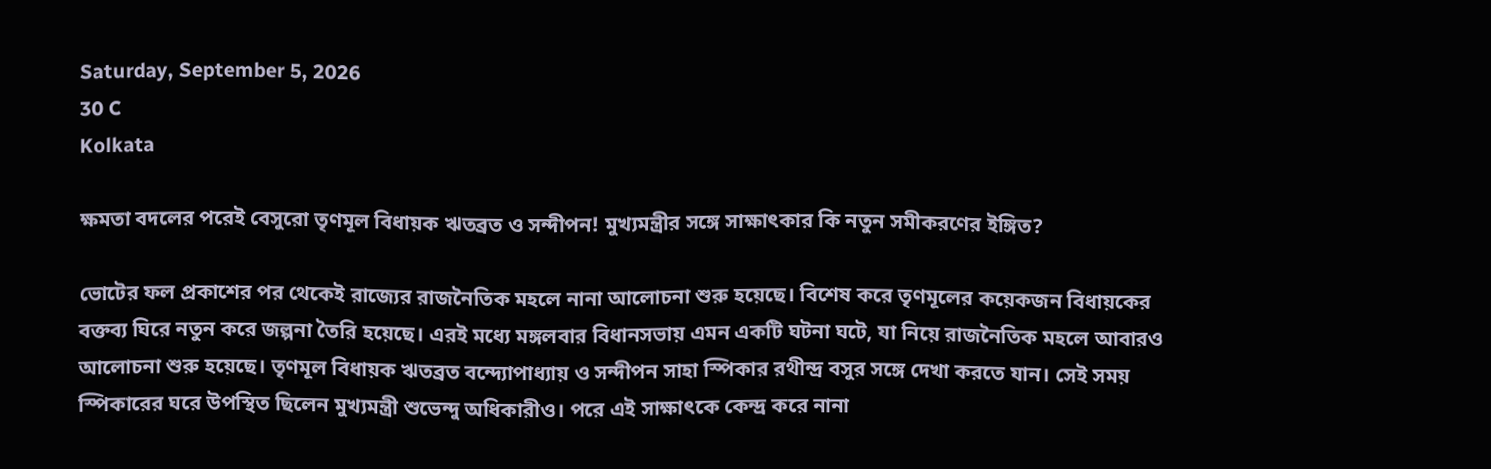Saturday, September 5, 2026
30 C
Kolkata

ক্ষমতা বদলের পরেই বেসুরো তৃণমূল বিধায়ক ঋতব্রত ও সন্দীপন! মুখ্যমন্ত্রীর সঙ্গে সাক্ষাৎকার কি নতুন সমীকরণের ইঙ্গিত?

ভোটের ফল প্রকাশের পর থেকেই রাজ্যের রাজনৈতিক মহলে নানা আলোচনা শুরু হয়েছে। বিশেষ করে তৃণমূলের কয়েকজন বিধায়কের বক্তব্য ঘিরে নতুন করে জল্পনা তৈরি হয়েছে। এরই মধ্যে মঙ্গলবার বিধানসভায় এমন একটি ঘটনা ঘটে, যা নিয়ে রাজনৈতিক মহলে আবারও আলোচনা শুরু হয়েছে। তৃণমূল বিধায়ক ঋতব্রত বন্দ্যোপাধ্যায় ও সন্দীপন সাহা স্পিকার রথীন্দ্র বসুর সঙ্গে দেখা করতে যান। সেই সময় স্পিকারের ঘরে উপস্থিত ছিলেন মুখ্যমন্ত্রী শুভেন্দু অধিকারীও। পরে এই সাক্ষাৎকে কেন্দ্র করে নানা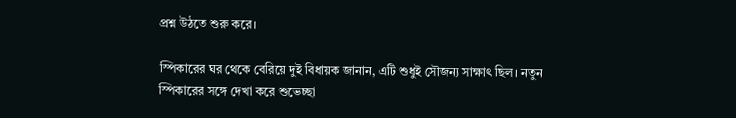প্রশ্ন উঠতে শুরু করে।

স্পিকারের ঘর থেকে বেরিয়ে দুই বিধায়ক জানান, এটি শুধুই সৌজন্য সাক্ষাৎ ছিল। নতুন স্পিকারের সঙ্গে দেখা করে শুভেচ্ছা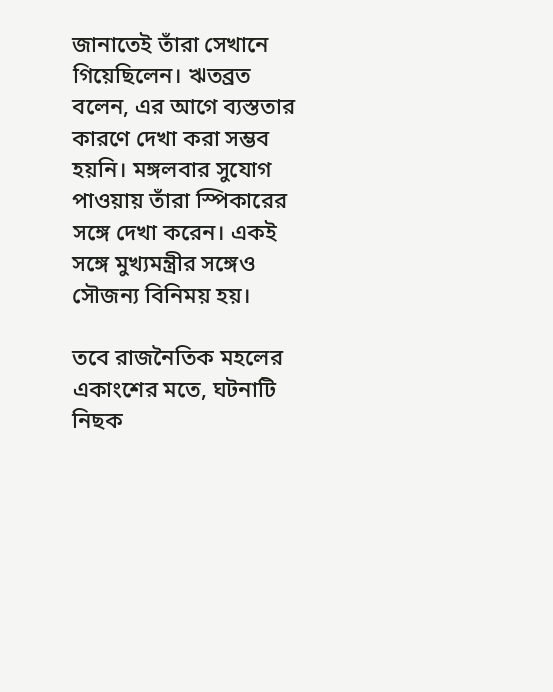জানাতেই তাঁরা সেখানে গিয়েছিলেন। ঋতব্রত বলেন, এর আগে ব্যস্ততার কারণে দেখা করা সম্ভব হয়নি। মঙ্গলবার সুযোগ পাওয়ায় তাঁরা স্পিকারের সঙ্গে দেখা করেন। একই সঙ্গে মুখ্যমন্ত্রীর সঙ্গেও সৌজন্য বিনিময় হয়।

তবে রাজনৈতিক মহলের একাংশের মতে, ঘটনাটি নিছক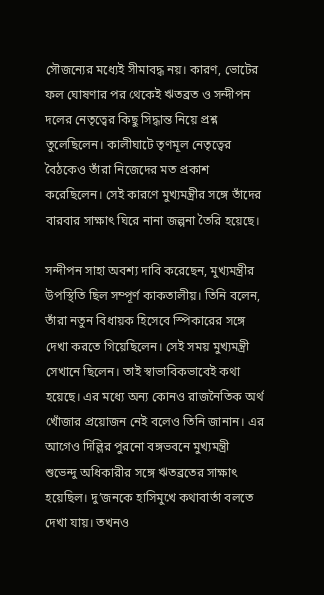সৌজন্যের মধ্যেই সীমাবদ্ধ নয়। কারণ, ভোটের ফল ঘোষণার পর থেকেই ঋতব্রত ও সন্দীপন দলের নেতৃত্বের কিছু সিদ্ধান্ত নিয়ে প্রশ্ন তুলেছিলেন। কালীঘাটে তৃণমূল নেতৃত্বের বৈঠকেও তাঁরা নিজেদের মত প্রকাশ করেছিলেন। সেই কারণে মুখ্যমন্ত্রীর সঙ্গে তাঁদের বারবার সাক্ষাৎ ঘিরে নানা জল্পনা তৈরি হয়েছে।

সন্দীপন সাহা অবশ্য দাবি করেছেন, মুখ্যমন্ত্রীর উপস্থিতি ছিল সম্পূর্ণ কাকতালীয়। তিনি বলেন, তাঁরা নতুন বিধায়ক হিসেবে স্পিকারের সঙ্গে দেখা করতে গিয়েছিলেন। সেই সময় মুখ্যমন্ত্রী সেখানে ছিলেন। তাই স্বাভাবিকভাবেই কথা হয়েছে। এর মধ্যে অন্য কোনও রাজনৈতিক অর্থ খোঁজার প্রয়োজন নেই বলেও তিনি জানান। এর আগেও দিল্লির পুরনো বঙ্গভবনে মুখ্যমন্ত্রী শুভেন্দু অধিকারীর সঙ্গে ঋতব্রতের সাক্ষাৎ হয়েছিল। দু’জনকে হাসিমুখে কথাবার্তা বলতে দেখা যায়। তখনও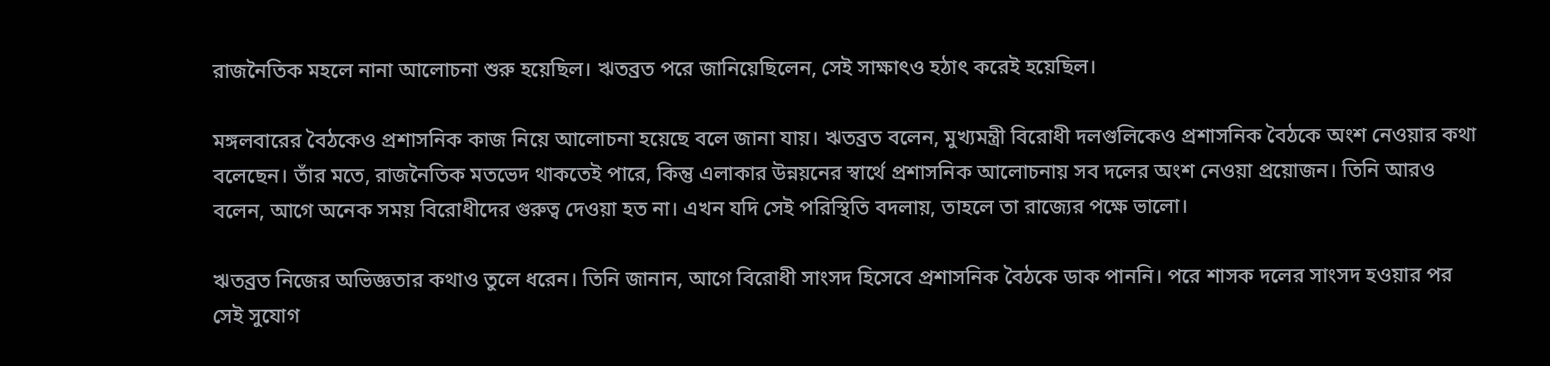রাজনৈতিক মহলে নানা আলোচনা শুরু হয়েছিল। ঋতব্রত পরে জানিয়েছিলেন, সেই সাক্ষাৎও হঠাৎ করেই হয়েছিল।

মঙ্গলবারের বৈঠকেও প্রশাসনিক কাজ নিয়ে আলোচনা হয়েছে বলে জানা যায়। ঋতব্রত বলেন, মুখ্যমন্ত্রী বিরোধী দলগুলিকেও প্রশাসনিক বৈঠকে অংশ নেওয়ার কথা বলেছেন। তাঁর মতে, রাজনৈতিক মতভেদ থাকতেই পারে, কিন্তু এলাকার উন্নয়নের স্বার্থে প্রশাসনিক আলোচনায় সব দলের অংশ নেওয়া প্রয়োজন। তিনি আরও বলেন, আগে অনেক সময় বিরোধীদের গুরুত্ব দেওয়া হত না। এখন যদি সেই পরিস্থিতি বদলায়, তাহলে তা রাজ্যের পক্ষে ভালো।

ঋতব্রত নিজের অভিজ্ঞতার কথাও তুলে ধরেন। তিনি জানান, আগে বিরোধী সাংসদ হিসেবে প্রশাসনিক বৈঠকে ডাক পাননি। পরে শাসক দলের সাংসদ হওয়ার পর সেই সুযোগ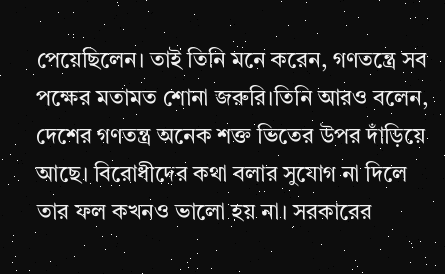পেয়েছিলেন। তাই তিনি মনে করেন, গণতন্ত্রে সব পক্ষের মতামত শোনা জরুরি।তিনি আরও বলেন, দেশের গণতন্ত্র অনেক শক্ত ভিতের উপর দাঁড়িয়ে আছে। বিরোধীদের কথা বলার সুযোগ না দিলে তার ফল কখনও ভালো হয় না। সরকারের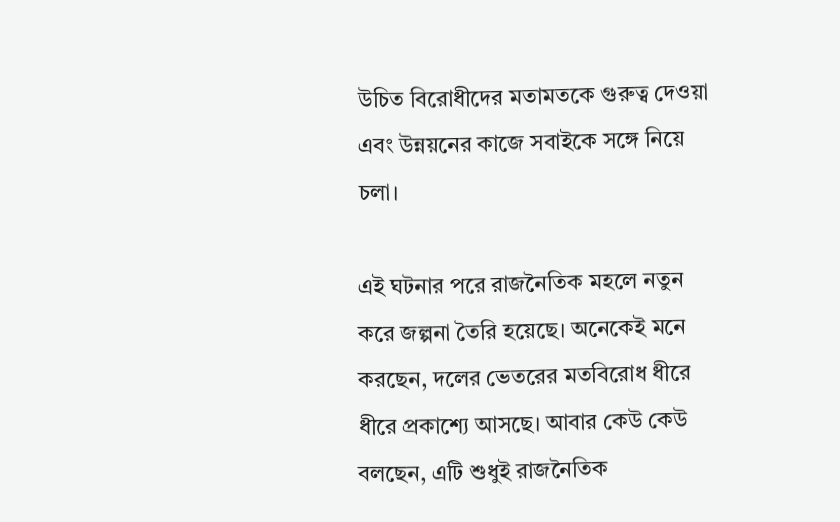উচিত বিরোধীদের মতামতকে গুরুত্ব দেওয়া এবং উন্নয়নের কাজে সবাইকে সঙ্গে নিয়ে চলা।

এই ঘটনার পরে রাজনৈতিক মহলে নতুন করে জল্পনা তৈরি হয়েছে। অনেকেই মনে করছেন, দলের ভেতরের মতবিরোধ ধীরে ধীরে প্রকাশ্যে আসছে। আবার কেউ কেউ বলছেন, এটি শুধুই রাজনৈতিক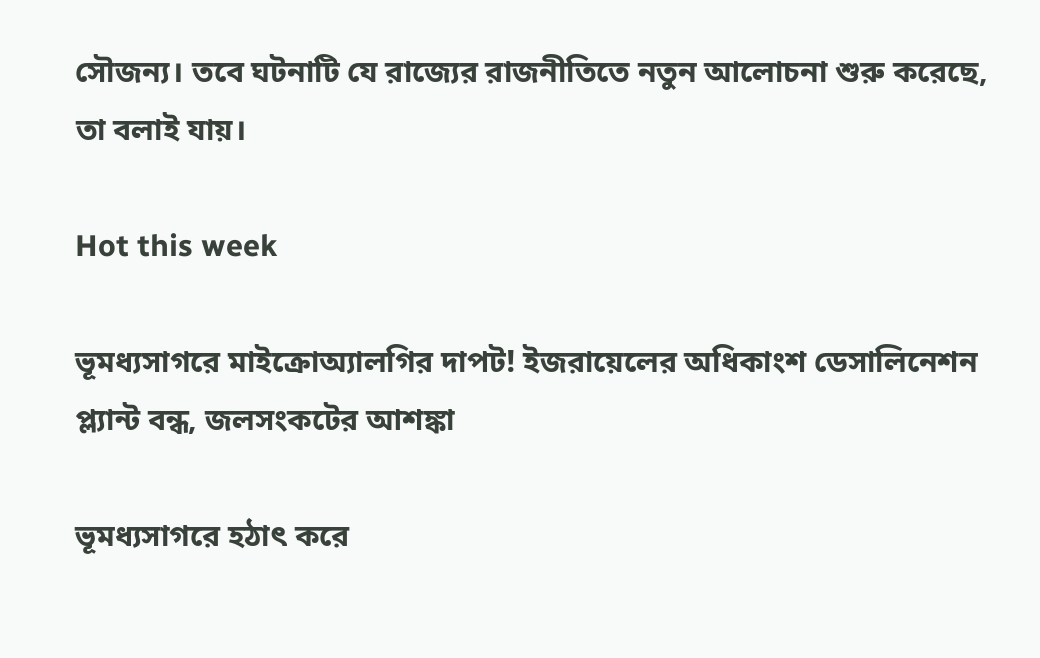সৌজন্য। তবে ঘটনাটি যে রাজ্যের রাজনীতিতে নতুন আলোচনা শুরু করেছে, তা বলাই যায়।

Hot this week

ভূমধ্যসাগরে মাইক্রোঅ্যালগির দাপট! ইজরায়েলের অধিকাংশ ডেসালিনেশন প্ল্যান্ট বন্ধ, জলসংকটের আশঙ্কা

ভূমধ্যসাগরে হঠাৎ করে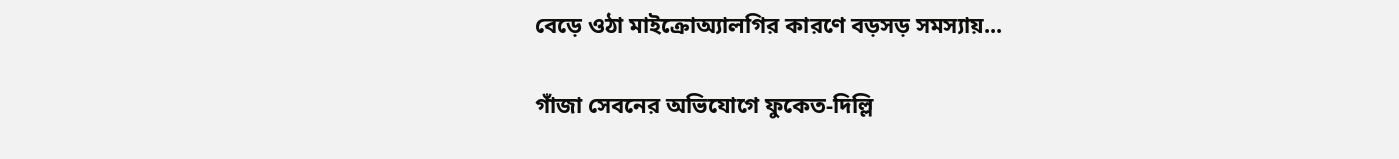বেড়ে ওঠা মাইক্রোঅ্যালগির কারণে বড়সড় সমস্যায়...

গাঁজা সেবনের অভিযোগে ফুকেত-দিল্লি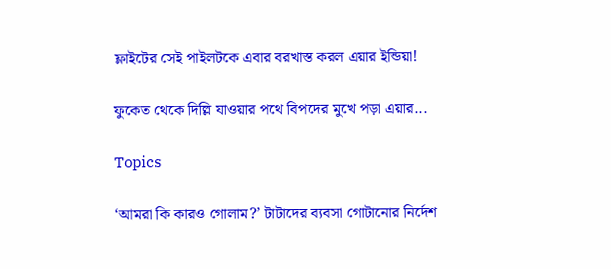ফ্লাইটের সেই পাইলটকে এবার বরখাস্ত করল এয়ার ইন্ডিয়া!

ফুকেত থেকে দিল্লি যাওয়ার পথে বিপদের মুখে পড়া এয়ার...

Topics

‘আমরা কি কারও গোলাম?’ টাটাদের ব্যবসা গোটানোর নির্দেশ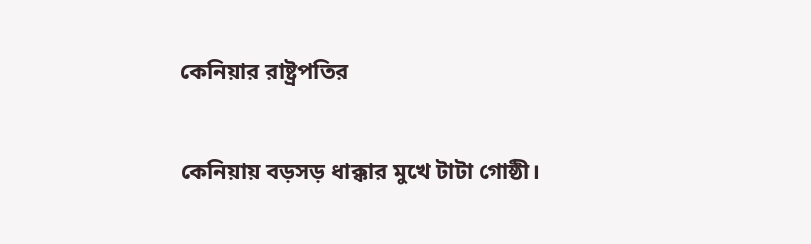কেনিয়ার রাষ্ট্রপতির

কেনিয়ায় বড়সড় ধাক্কার মুখে টাটা গোষ্ঠী।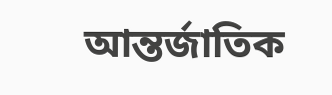আন্তর্জাতিক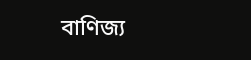বাণিজ্য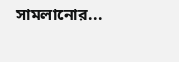সামলানোর...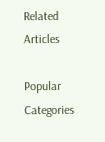Related Articles

Popular Categories